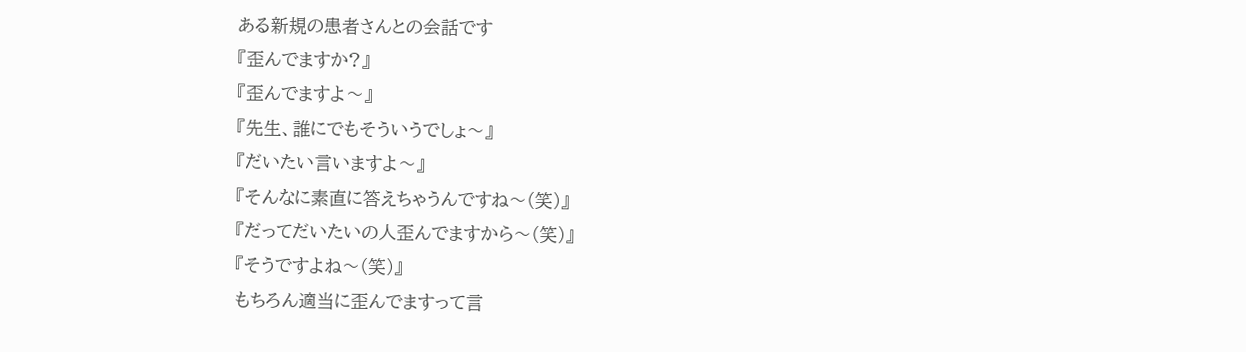ある新規の患者さんとの会話です
『歪んでますか?』
『歪んでますよ〜』
『先生、誰にでもそういうでしょ〜』
『だいたい言いますよ〜』
『そんなに素直に答えちゃうんですね〜(笑)』
『だってだいたいの人歪んでますから〜(笑)』
『そうですよね〜(笑)』
もちろん適当に歪んでますって言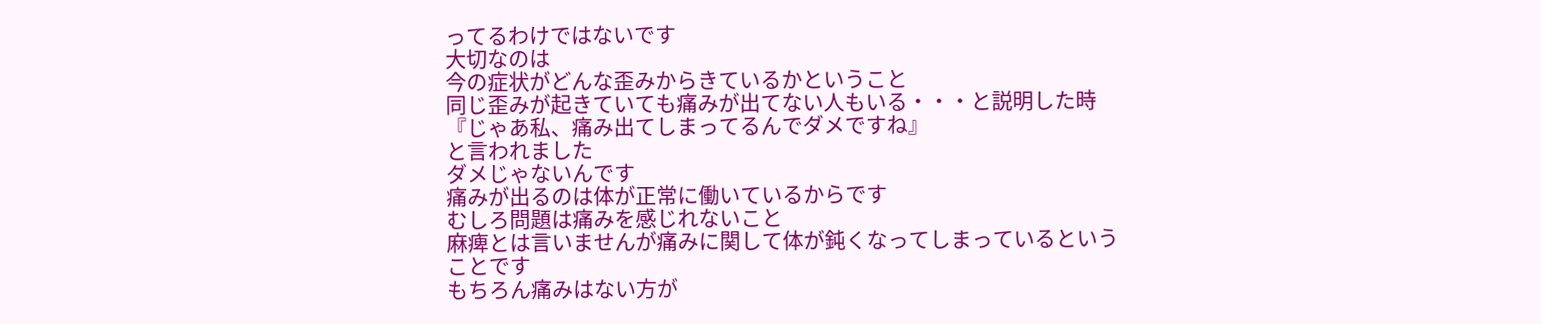ってるわけではないです
大切なのは
今の症状がどんな歪みからきているかということ
同じ歪みが起きていても痛みが出てない人もいる・・・と説明した時
『じゃあ私、痛み出てしまってるんでダメですね』
と言われました
ダメじゃないんです
痛みが出るのは体が正常に働いているからです
むしろ問題は痛みを感じれないこと
麻痺とは言いませんが痛みに関して体が鈍くなってしまっているということです
もちろん痛みはない方が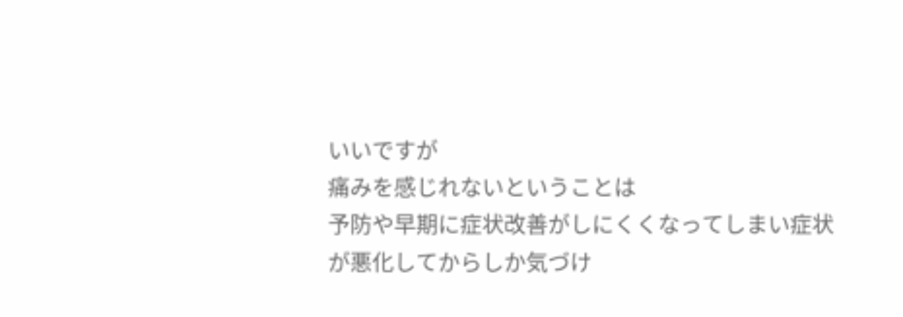いいですが
痛みを感じれないということは
予防や早期に症状改善がしにくくなってしまい症状が悪化してからしか気づけ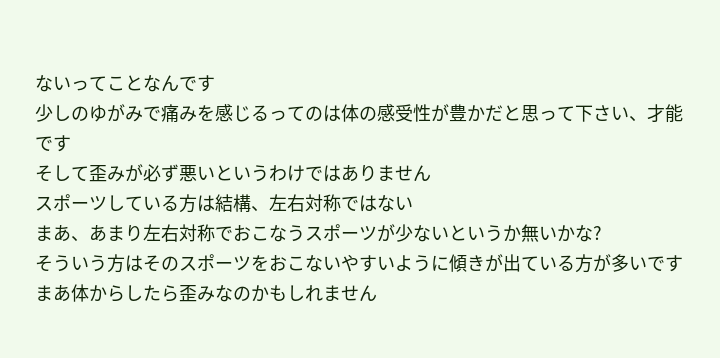ないってことなんです
少しのゆがみで痛みを感じるってのは体の感受性が豊かだと思って下さい、才能です
そして歪みが必ず悪いというわけではありません
スポーツしている方は結構、左右対称ではない
まあ、あまり左右対称でおこなうスポーツが少ないというか無いかな?
そういう方はそのスポーツをおこないやすいように傾きが出ている方が多いです
まあ体からしたら歪みなのかもしれません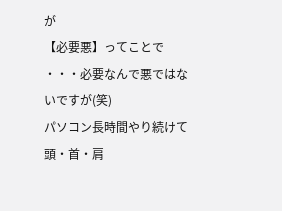が
【必要悪】ってことで
・・・必要なんで悪ではないですが(笑)
パソコン長時間やり続けて頭・首・肩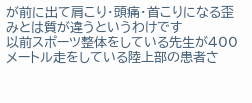が前に出て肩こり・頭痛・首こりになる歪みとは質が違うというわけです
以前スポーツ整体をしている先生が400メートル走をしている陸上部の患者さ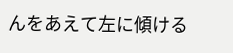んをあえて左に傾ける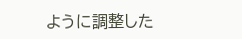ように調整した